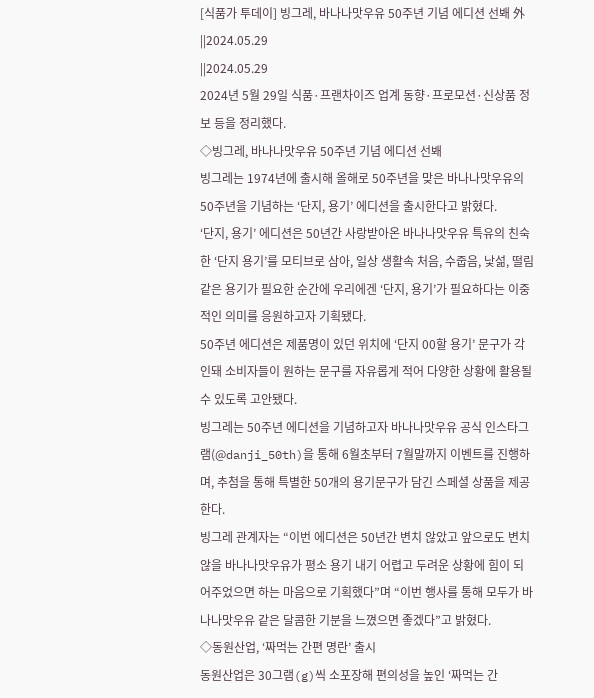[식품가 투데이] 빙그레, 바나나맛우유 50주년 기념 에디션 선봬 外
||2024.05.29
||2024.05.29
2024년 5월 29일 식품·프랜차이즈 업계 동향·프로모션·신상품 정보 등을 정리했다.
◇빙그레, 바나나맛우유 50주년 기념 에디션 선봬
빙그레는 1974년에 출시해 올해로 50주년을 맞은 바나나맛우유의 50주년을 기념하는 ‘단지, 용기’ 에디션을 출시한다고 밝혔다.
‘단지, 용기’ 에디션은 50년간 사랑받아온 바나나맛우유 특유의 친숙한 ‘단지 용기’를 모티브로 삼아, 일상 생활속 처음, 수줍음, 낯섦, 떨림 같은 용기가 필요한 순간에 우리에겐 ‘단지, 용기’가 필요하다는 이중적인 의미를 응원하고자 기획됐다.
50주년 에디션은 제품명이 있던 위치에 ‘단지 00할 용기’ 문구가 각인돼 소비자들이 원하는 문구를 자유롭게 적어 다양한 상황에 활용될 수 있도록 고안됐다.
빙그레는 50주년 에디션을 기념하고자 바나나맛우유 공식 인스타그램(@danji_50th)을 통해 6월초부터 7월말까지 이벤트를 진행하며, 추첨을 통해 특별한 50개의 용기문구가 담긴 스페셜 상품을 제공한다.
빙그레 관계자는 “이번 에디션은 50년간 변치 않았고 앞으로도 변치 않을 바나나맛우유가 평소 용기 내기 어렵고 두려운 상황에 힘이 되어주었으면 하는 마음으로 기획했다”며 “이번 행사를 통해 모두가 바나나맛우유 같은 달콤한 기분을 느꼈으면 좋겠다”고 밝혔다.
◇동원산업, ‘짜먹는 간편 명란’ 출시
동원산업은 30그램(g)씩 소포장해 편의성을 높인 ‘짜먹는 간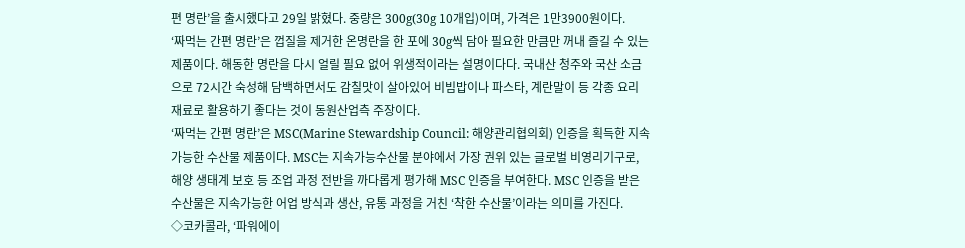편 명란’을 출시했다고 29일 밝혔다. 중량은 300g(30g 10개입)이며, 가격은 1만3900원이다.
‘짜먹는 간편 명란’은 껍질을 제거한 온명란을 한 포에 30g씩 담아 필요한 만큼만 꺼내 즐길 수 있는 제품이다. 해동한 명란을 다시 얼릴 필요 없어 위생적이라는 설명이다다. 국내산 청주와 국산 소금으로 72시간 숙성해 담백하면서도 감칠맛이 살아있어 비빔밥이나 파스타, 계란말이 등 각종 요리 재료로 활용하기 좋다는 것이 동원산업측 주장이다.
‘짜먹는 간편 명란’은 MSC(Marine Stewardship Council: 해양관리협의회) 인증을 획득한 지속가능한 수산물 제품이다. MSC는 지속가능수산물 분야에서 가장 권위 있는 글로벌 비영리기구로, 해양 생태계 보호 등 조업 과정 전반을 까다롭게 평가해 MSC 인증을 부여한다. MSC 인증을 받은 수산물은 지속가능한 어업 방식과 생산, 유통 과정을 거친 ‘착한 수산물’이라는 의미를 가진다.
◇코카콜라, ‘파워에이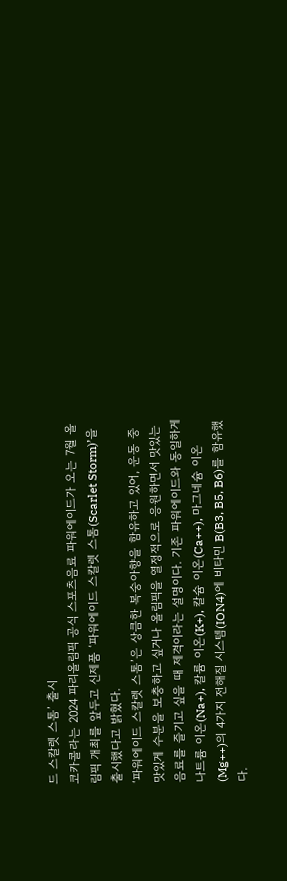드 스칼렛 스톰’ 출시
코카콜라는 2024 파리올림픽 공식 스포츠음료 파워에이드가 오는 7월 올림픽 개최를 앞두고 신제품 ‘파워에이드 스칼렛 스톰(Scarlet Storm)’을 출시했다고 밝혔다.
‘파워에이드 스칼렛 스톰’은 상큼한 복숭아향을 함유하고 있어, 운동 중 맛있게 수분을 보충하고 싶거나 올림픽을 열정적으로 응원하면서 맛있는 음료를 즐기고 싶을 때 제격이라는 설명이다. 기존 파워에이드와 동일하게 나트륨 이온(Na+), 칼륨 이온(K+), 칼슘 이온(Ca++), 마그네슘 이온(Mg++)의 4가지 전해질 시스템(ION4)에 비타민 B(B3, B5, B6)를 함유했다.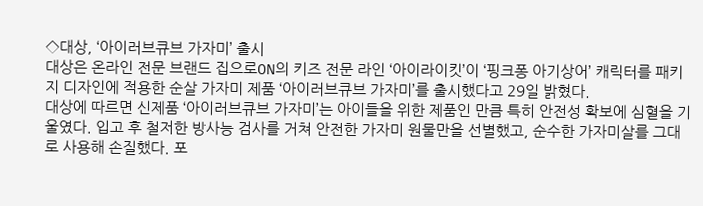◇대상, ‘아이러브큐브 가자미’ 출시
대상은 온라인 전문 브랜드 집으로ON의 키즈 전문 라인 ‘아이라이킷’이 ‘핑크퐁 아기상어’ 캐릭터를 패키지 디자인에 적용한 순살 가자미 제품 ‘아이러브큐브 가자미’를 출시했다고 29일 밝혔다.
대상에 따르면 신제품 ‘아이러브큐브 가자미’는 아이들을 위한 제품인 만큼 특히 안전성 확보에 심혈을 기울였다. 입고 후 철저한 방사능 검사를 거쳐 안전한 가자미 원물만을 선별했고, 순수한 가자미살를 그대로 사용해 손질했다. 포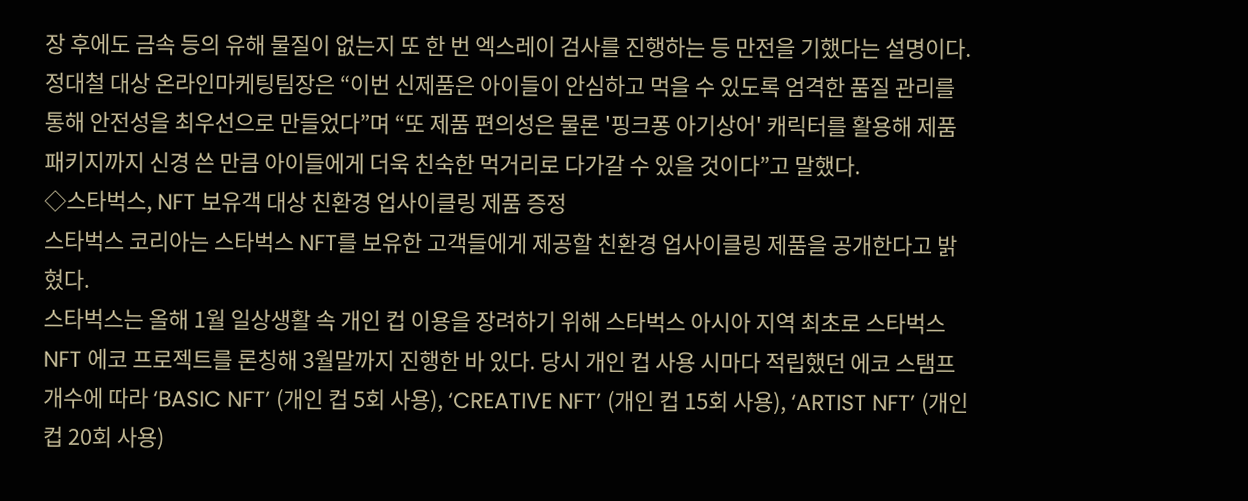장 후에도 금속 등의 유해 물질이 없는지 또 한 번 엑스레이 검사를 진행하는 등 만전을 기했다는 설명이다.
정대철 대상 온라인마케팅팀장은 “이번 신제품은 아이들이 안심하고 먹을 수 있도록 엄격한 품질 관리를 통해 안전성을 최우선으로 만들었다”며 “또 제품 편의성은 물론 '핑크퐁 아기상어' 캐릭터를 활용해 제품 패키지까지 신경 쓴 만큼 아이들에게 더욱 친숙한 먹거리로 다가갈 수 있을 것이다”고 말했다.
◇스타벅스, NFT 보유객 대상 친환경 업사이클링 제품 증정
스타벅스 코리아는 스타벅스 NFT를 보유한 고객들에게 제공할 친환경 업사이클링 제품을 공개한다고 밝혔다.
스타벅스는 올해 1월 일상생활 속 개인 컵 이용을 장려하기 위해 스타벅스 아시아 지역 최초로 스타벅스 NFT 에코 프로젝트를 론칭해 3월말까지 진행한 바 있다. 당시 개인 컵 사용 시마다 적립했던 에코 스탬프 개수에 따라 ‘BASIC NFT’ (개인 컵 5회 사용), ‘CREATIVE NFT’ (개인 컵 15회 사용), ‘ARTIST NFT’ (개인 컵 20회 사용)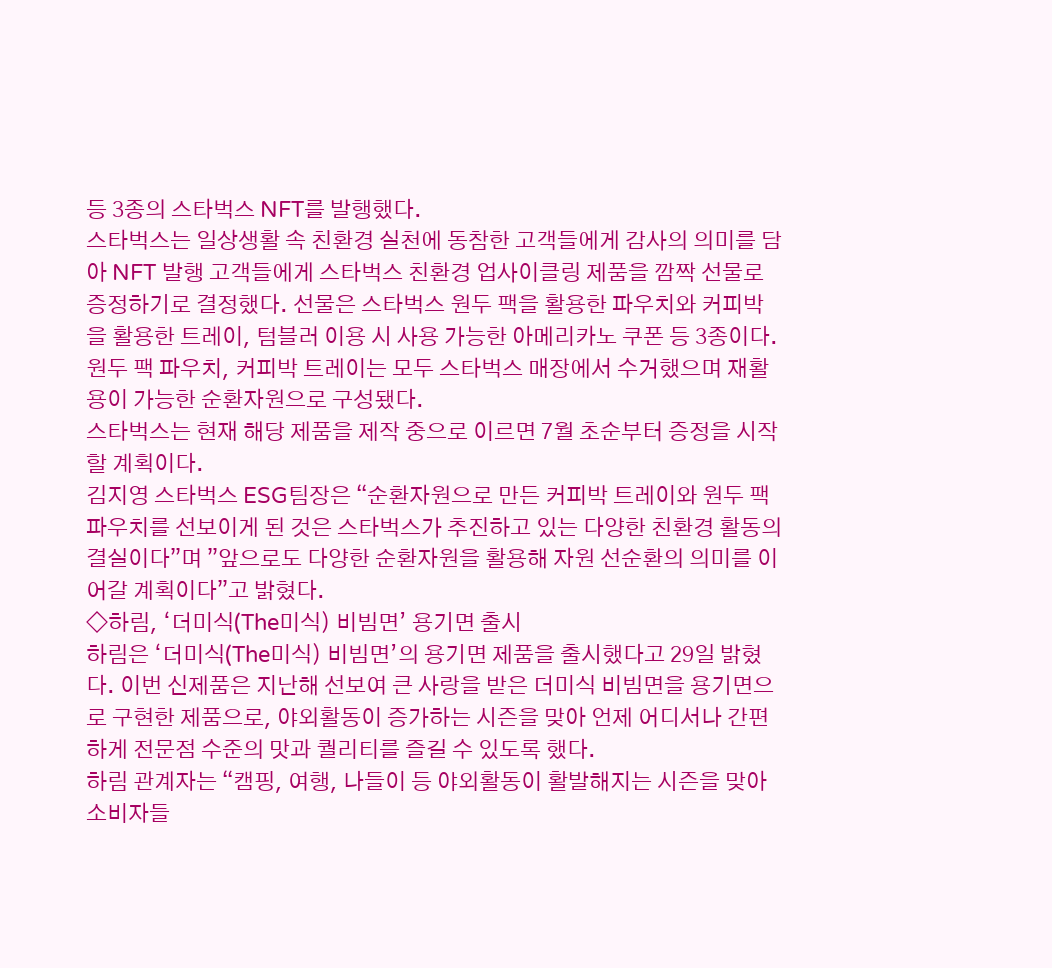등 3종의 스타벅스 NFT를 발행했다.
스타벅스는 일상생활 속 친환경 실천에 동참한 고객들에게 감사의 의미를 담아 NFT 발행 고객들에게 스타벅스 친환경 업사이클링 제품을 깜짝 선물로 증정하기로 결정했다. 선물은 스타벅스 원두 팩을 활용한 파우치와 커피박을 활용한 트레이, 텀블러 이용 시 사용 가능한 아메리카노 쿠폰 등 3종이다. 원두 팩 파우치, 커피박 트레이는 모두 스타벅스 매장에서 수거했으며 재활용이 가능한 순환자원으로 구성됐다.
스타벅스는 현재 해당 제품을 제작 중으로 이르면 7월 초순부터 증정을 시작할 계획이다.
김지영 스타벅스 ESG팀장은 “순환자원으로 만든 커피박 트레이와 원두 팩 파우치를 선보이게 된 것은 스타벅스가 추진하고 있는 다양한 친환경 활동의 결실이다”며 ”앞으로도 다양한 순환자원을 활용해 자원 선순환의 의미를 이어갈 계획이다”고 밝혔다.
◇하림, ‘더미식(The미식) 비빔면’ 용기면 출시
하림은 ‘더미식(The미식) 비빔면’의 용기면 제품을 출시했다고 29일 밝혔다. 이번 신제품은 지난해 선보여 큰 사랑을 받은 더미식 비빔면을 용기면으로 구현한 제품으로, 야외활동이 증가하는 시즌을 맞아 언제 어디서나 간편하게 전문점 수준의 맛과 퀄리티를 즐길 수 있도록 했다.
하림 관계자는 “캠핑, 여행, 나들이 등 야외활동이 활발해지는 시즌을 맞아 소비자들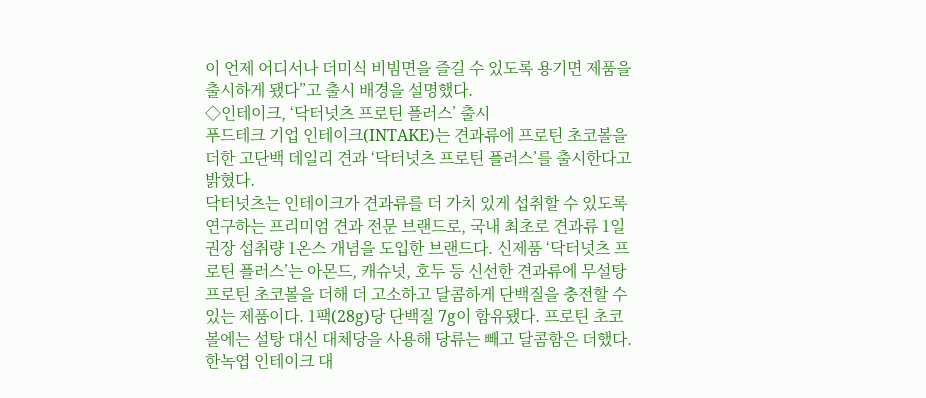이 언제 어디서나 더미식 비빔면을 즐길 수 있도록 용기면 제품을 출시하게 됐다”고 출시 배경을 설명했다.
◇인테이크, ‘닥터넛츠 프로틴 플러스’ 출시
푸드테크 기업 인테이크(INTAKE)는 견과류에 프로틴 초코볼을 더한 고단백 데일리 견과 ‘닥터넛츠 프로틴 플러스’를 출시한다고 밝혔다.
닥터넛츠는 인테이크가 견과류를 더 가치 있게 섭취할 수 있도록 연구하는 프리미엄 견과 전문 브랜드로, 국내 최초로 견과류 1일 권장 섭취량 1온스 개념을 도입한 브랜드다. 신제품 ‘닥터넛츠 프로틴 플러스’는 아몬드, 캐슈넛, 호두 등 신선한 견과류에 무설탕 프로틴 초코볼을 더해 더 고소하고 달콤하게 단백질을 충전할 수 있는 제품이다. 1팩(28g)당 단백질 7g이 함유됐다. 프로틴 초코볼에는 설탕 대신 대체당을 사용해 당류는 빼고 달콤함은 더했다.
한녹엽 인테이크 대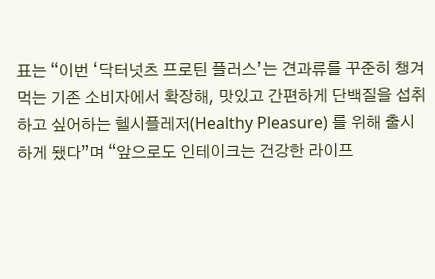표는 “이번 ‘닥터넛츠 프로틴 플러스’는 견과류를 꾸준히 챙겨 먹는 기존 소비자에서 확장해, 맛있고 간편하게 단백질을 섭취하고 싶어하는 헬시플레저(Healthy Pleasure) 를 위해 출시하게 됐다”며 “앞으로도 인테이크는 건강한 라이프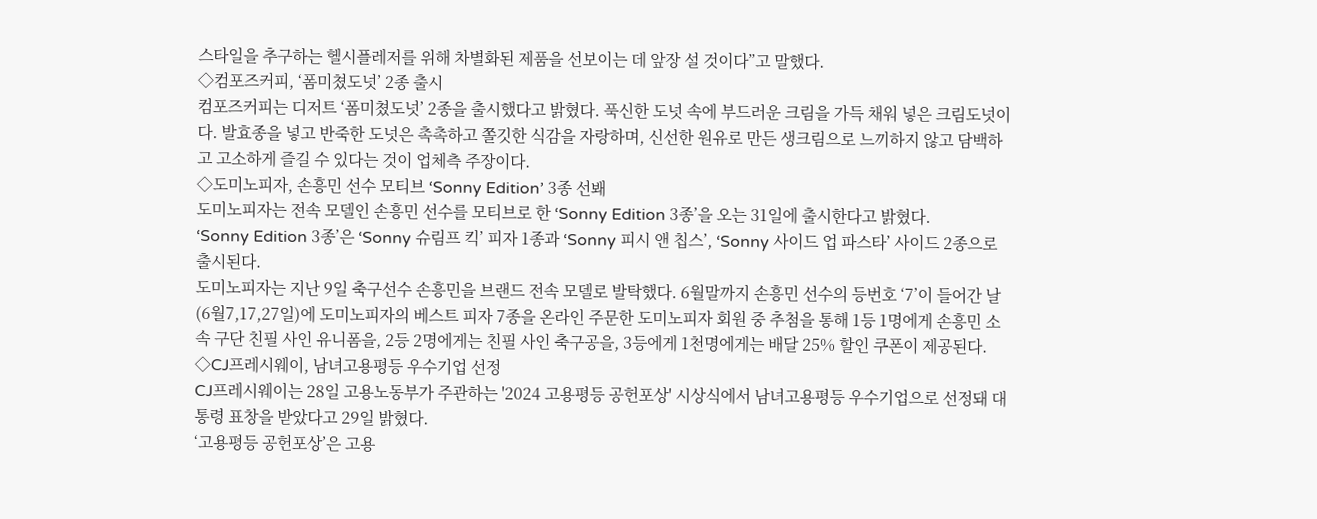스타일을 추구하는 헬시플레저를 위해 차별화된 제품을 선보이는 데 앞장 설 것이다”고 말했다.
◇컴포즈커피, ‘폼미쳤도넛’ 2종 출시
컴포즈커피는 디저트 ‘폼미쳤도넛’ 2종을 출시했다고 밝혔다. 푹신한 도넛 속에 부드러운 크림을 가득 채워 넣은 크림도넛이다. 발효종을 넣고 반죽한 도넛은 촉촉하고 쫄깃한 식감을 자랑하며, 신선한 원유로 만든 생크림으로 느끼하지 않고 담백하고 고소하게 즐길 수 있다는 것이 업체측 주장이다.
◇도미노피자, 손흥민 선수 모티브 ‘Sonny Edition’ 3종 선봬
도미노피자는 전속 모델인 손흥민 선수를 모티브로 한 ‘Sonny Edition 3종’을 오는 31일에 출시한다고 밝혔다.
‘Sonny Edition 3종’은 ‘Sonny 슈림프 킥’ 피자 1종과 ‘Sonny 피시 앤 칩스’, ‘Sonny 사이드 업 파스타’ 사이드 2종으로 출시된다.
도미노피자는 지난 9일 축구선수 손흥민을 브랜드 전속 모델로 발탁했다. 6월말까지 손흥민 선수의 등번호 ‘7’이 들어간 날(6월7,17,27일)에 도미노피자의 베스트 피자 7종을 온라인 주문한 도미노피자 회원 중 추첨을 통해 1등 1명에게 손흥민 소속 구단 친필 사인 유니폼을, 2등 2명에게는 친필 사인 축구공을, 3등에게 1천명에게는 배달 25% 할인 쿠폰이 제공된다.
◇CJ프레시웨이, 남녀고용평등 우수기업 선정
CJ프레시웨이는 28일 고용노동부가 주관하는 '2024 고용평등 공헌포상' 시상식에서 남녀고용평등 우수기업으로 선정돼 대통령 표창을 받았다고 29일 밝혔다.
‘고용평등 공헌포상’은 고용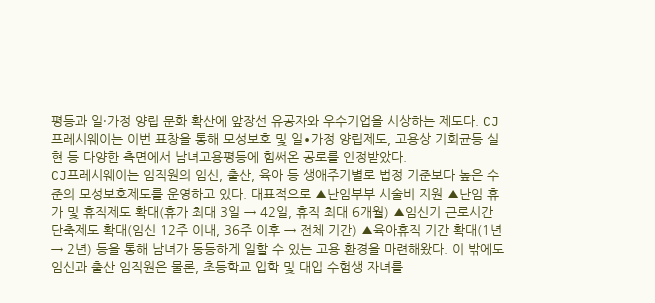평등과 일·가정 양립 문화 확산에 앞장선 유공자와 우수기업을 시상하는 제도다. CJ프레시웨이는 이번 표창을 통해 모성보호 및 일∙가정 양립제도, 고용상 기회균등 실현 등 다양한 측면에서 남녀고용평등에 힘써온 공로를 인정받았다.
CJ프레시웨이는 임직원의 임신, 출산, 육아 등 생애주기별로 법정 기준보다 높은 수준의 모성보호제도를 운영하고 있다. 대표적으로 ▲난임부부 시술비 지원 ▲난임 휴가 및 휴직제도 확대(휴가 최대 3일 → 42일, 휴직 최대 6개월) ▲임신기 근로시간 단축제도 확대(임신 12주 이내, 36주 이후 → 전체 기간) ▲육아휴직 기간 확대(1년 → 2년) 등을 통해 남녀가 동등하게 일할 수 있는 고용 환경을 마련해왔다. 이 밖에도 임신과 출산 임직원은 물론, 초등학교 입학 및 대입 수험생 자녀를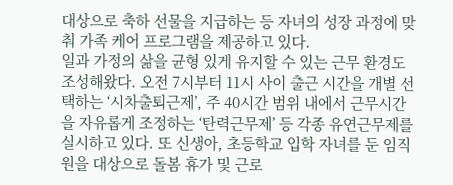대상으로 축하 선물을 지급하는 등 자녀의 성장 과정에 맞춰 가족 케어 프로그램을 제공하고 있다.
일과 가정의 삶을 균형 있게 유지할 수 있는 근무 환경도 조성해왔다. 오전 7시부터 11시 사이 출근 시간을 개별 선택하는 ‘시차출퇴근제’, 주 40시간 범위 내에서 근무시간을 자유롭게 조정하는 ‘탄력근무제’ 등 각종 유연근무제를 실시하고 있다. 또 신생아, 초등학교 입학 자녀를 둔 임직원을 대상으로 돌봄 휴가 및 근로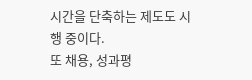시간을 단축하는 제도도 시행 중이다.
또 채용, 성과평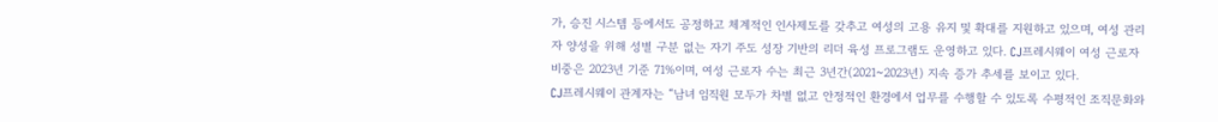가, 승진 시스템 등에서도 공정하고 체계적인 인사제도를 갖추고 여성의 고용 유지 및 확대를 지원하고 있으며, 여성 관리자 양성을 위해 성별 구분 없는 자기 주도 성장 기반의 리더 육성 프로그램도 운영하고 있다. CJ프레시웨이 여성 근로자 비중은 2023년 기준 71%이며, 여성 근로자 수는 최근 3년간(2021~2023년) 지속 증가 추세를 보이고 있다.
CJ프레시웨이 관계자는 “남녀 임직원 모두가 차별 없고 안정적인 환경에서 업무를 수행할 수 있도록 수평적인 조직문화와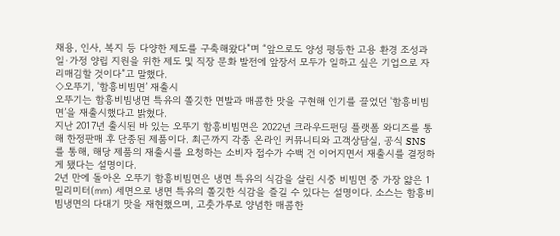채용, 인사, 복지 등 다양한 제도를 구축해왔다”며 “앞으로도 양성 평등한 고용 환경 조성과 일·가정 양립 지원을 위한 제도 및 직장 문화 발전에 앞장서 모두가 일하고 싶은 기업으로 자리매김할 것이다”고 말했다.
◇오뚜기, '함흥비빔면’ 재출시
오뚜기는 함흥비빔냉면 특유의 쫄깃한 면발과 매콤한 맛을 구현해 인기를 끌었던 '함흥비빔면’을 재출시했다고 밝혔다.
지난 2017년 출시된 바 있는 오뚜기 함흥비빔면은 2022년 크라우드펀딩 플랫폼 와디즈를 통해 한정판매 후 단종된 제품이다. 최근까지 각종 온라인 커뮤니티와 고객상담실, 공식 SNS를 통해, 해당 제품의 재출시를 요청하는 소비자 접수가 수백 건 이어지면서 재출시를 결정하게 됐다는 설명이다.
2년 만에 돌아온 오뚜기 함흥비빔면은 냉면 특유의 식감을 살린 시중 비빔면 중 가장 얇은 1밀리미터(㎜) 세면으로 냉면 특유의 쫄깃한 식감을 즐길 수 있다는 설명이다. 소스는 함흥비빔냉면의 다대기 맛을 재현했으며, 고춧가루로 양념한 매콤한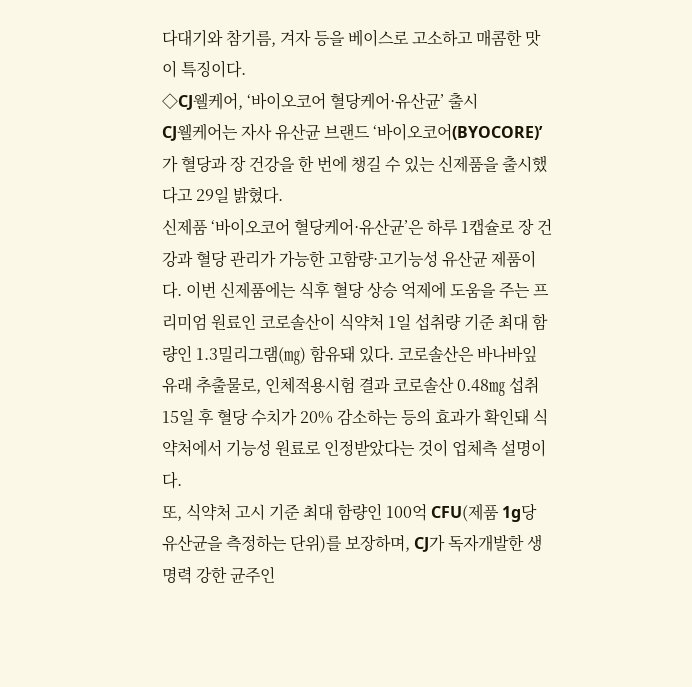다대기와 참기름, 겨자 등을 베이스로 고소하고 매콤한 맛이 특징이다.
◇CJ웰케어, ‘바이오코어 혈당케어·유산균’ 출시
CJ웰케어는 자사 유산균 브랜드 ‘바이오코어(BYOCORE)’가 혈당과 장 건강을 한 번에 챙길 수 있는 신제품을 출시했다고 29일 밝혔다.
신제품 ‘바이오코어 혈당케어·유산균’은 하루 1캡슐로 장 건강과 혈당 관리가 가능한 고함량·고기능성 유산균 제품이다. 이번 신제품에는 식후 혈당 상승 억제에 도움을 주는 프리미엄 원료인 코로솔산이 식약처 1일 섭취량 기준 최대 함량인 1.3밀리그램(㎎) 함유돼 있다. 코로솔산은 바나바잎 유래 추출물로, 인체적용시험 결과 코로솔산 0.48㎎ 섭취 15일 후 혈당 수치가 20% 감소하는 등의 효과가 확인돼 식약처에서 기능성 원료로 인정받았다는 것이 업체측 설명이다.
또, 식약처 고시 기준 최대 함량인 100억 CFU(제품 1g당 유산균을 측정하는 단위)를 보장하며, CJ가 독자개발한 생명력 강한 균주인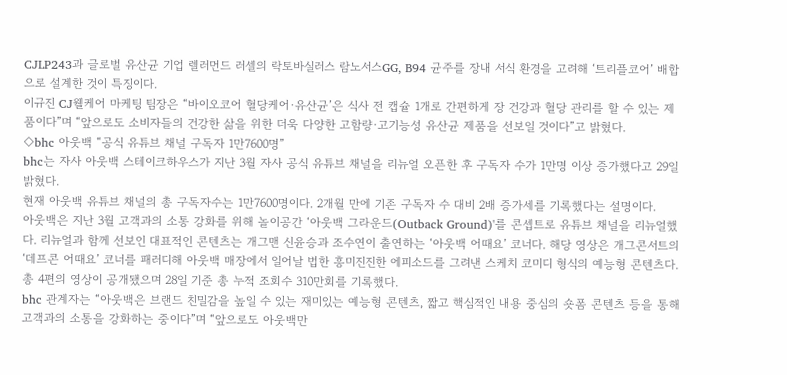CJLP243과 글로벌 유산균 기업 렐러먼드 러셀의 락토바실러스 람노서스GG, B94 균주를 장내 서식 환경을 고려해 ‘트리플코어’ 배합으로 설계한 것이 특징이다.
이규진 CJ웰케어 마케팅 팀장은 “바이오코어 혈당케어·유산균’은 식사 전 캡슐 1개로 간편하게 장 건강과 혈당 관리를 할 수 있는 제품이다”며 “앞으로도 소비자들의 건강한 삶을 위한 더욱 다양한 고함량·고기능성 유산균 제품을 선보일 것이다”고 밝혔다.
◇bhc 아웃백 “공식 유튜브 채널 구독자 1만7600명”
bhc는 자사 아웃백 스테이크하우스가 지난 3월 자사 공식 유튜브 채널을 리뉴얼 오픈한 후 구독자 수가 1만명 이상 증가했다고 29일 밝혔다.
현재 아웃백 유튜브 채널의 총 구독자수는 1만7600명이다. 2개월 만에 기존 구독자 수 대비 2배 증가세를 기록했다는 설명이다.
아웃백은 지난 3월 고객과의 소통 강화를 위해 놀이공간 ‘아웃백 그라운드(Outback Ground)'를 콘셉트로 유튜브 채널을 리뉴얼했다. 리뉴얼과 함께 선보인 대표적인 콘텐츠는 개그맨 신윤승과 조수연이 출연하는 ‘아웃백 어때요’ 코너다. 해당 영상은 개그콘서트의 ‘데프콘 어때요’ 코너를 패러디해 아웃백 매장에서 일어날 법한 흥미진진한 에피소드를 그려낸 스케치 코미디 형식의 예능형 콘텐츠다. 총 4편의 영상이 공개됐으며 28일 기준 총 누적 조회수 310만회를 기록했다.
bhc 관계자는 “아웃백은 브랜드 친밀감을 높일 수 있는 재미있는 예능형 콘텐츠, 짧고 핵심적인 내용 중심의 숏폼 콘텐츠 등을 통해 고객과의 소통을 강화하는 중이다”며 “앞으로도 아웃백만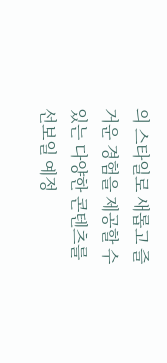의 스타일로 새롭고 즐거운 경험을 제공할 수 있는 다양한 콘텐츠를 선보일 예정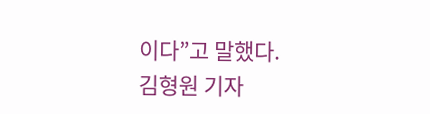이다”고 말했다.
김형원 기자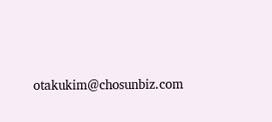otakukim@chosunbiz.com